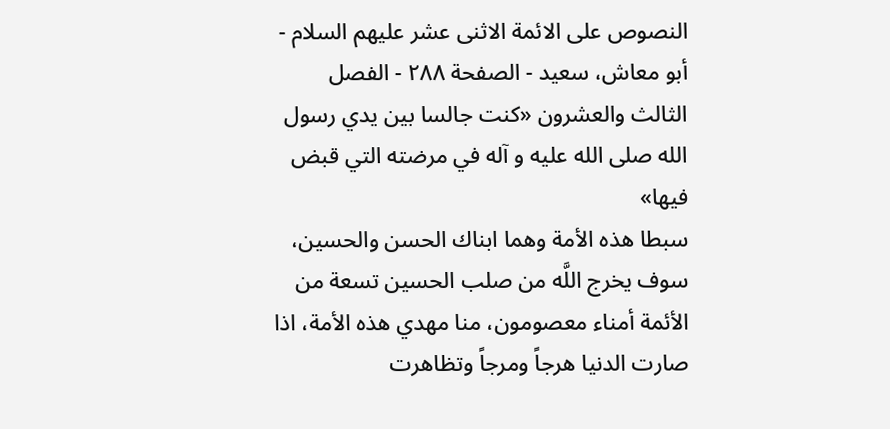النصوص على الائمة الاثنى عشر عليهم السلام - أبو معاش، سعيد - الصفحة ٢٨٨ - الفصل الثالث والعشرون «كنت جالسا بين يدي رسول الله صلى الله عليه و آله في مرضته التي قبض فيها»
سبطا هذه الأمة وهما ابناك الحسن والحسين، سوف يخرج اللَّه من صلب الحسين تسعة من الأئمة أمناء معصومون، منا مهدي هذه الأمة، اذا صارت الدنيا هرجاً ومرجاً وتظاهرت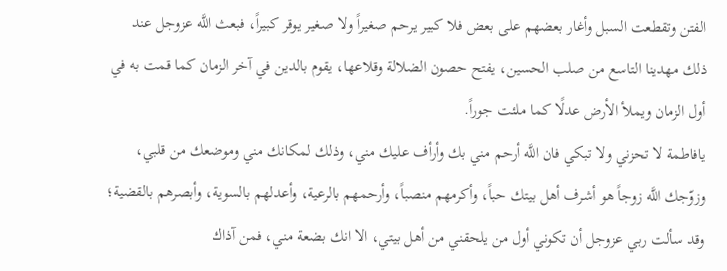الفتن وتقطعت السبل وأغار بعضهم على بعض فلا كبير يرحم صغيراً ولا صغير يوقر كبيراً، فبعث اللَّه عزوجل عند ذلك مهدينا التاسع من صلب الحسين، يفتح حصون الضلالة وقلاعها، يقوم بالدين في آخر الزمان كما قمت به في أول الزمان ويملأ الأرض عدلًا كما ملئت جوراً.
يافاطمة لا تحزني ولا تبكي فان اللَّه أرحم مني بك وأرأف عليك مني، وذلك لمكانك مني وموضعك من قلبي، وزوّجك اللَّه زوجاً هو أشرف أهل بيتك حباً، وأكرمهم منصباً، وأرحمهم بالرعية، وأعدلهم بالسوية، وأبصرهم بالقضية؛ وقد سألت ربي عزوجل أن تكوني أول من يلحقني من أهل بيتي، الا انك بضعة مني، فمن آذاك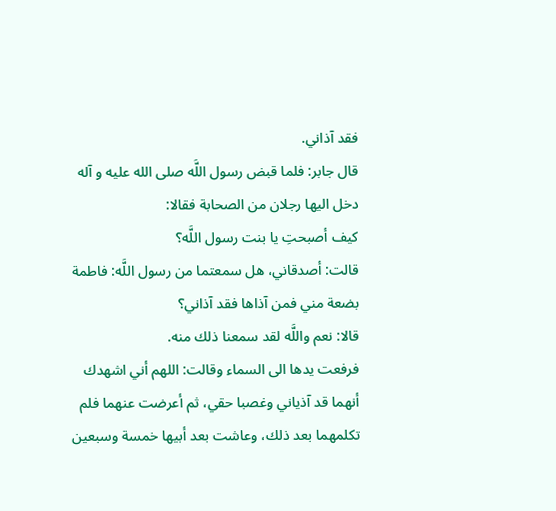فقد آذاني.
قال جابر: فلما قبض رسول اللَّه صلى الله عليه و آله دخل اليها رجلان من الصحابة فقالا:
كيف أصبحتِ يا بنت رسول اللَّه؟
قالت: أصدقاني، هل سمعتما من رسول اللَّه: فاطمة بضعة مني فمن آذاها فقد آذاني؟
قالا: نعم واللَّه لقد سمعنا ذلك منه.
فرفعت يدها الى السماء وقالت: اللهم أني اشهدك أنهما قد آذياني وغصبا حقي، ثم أعرضت عنهما فلم تكلمهما بعد ذلك، وعاشت بعد أبيها خمسة وسبعين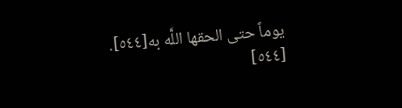يوماً حتى الحقها اللَّه به[٥٤٤].
[٥٤٤]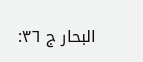البحار ج ٣٦: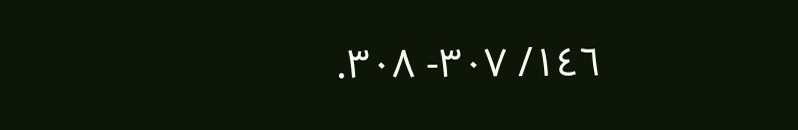١٤٦/ ٣٠٧- ٣٠٨.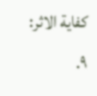كفاية الاثر: ٩.